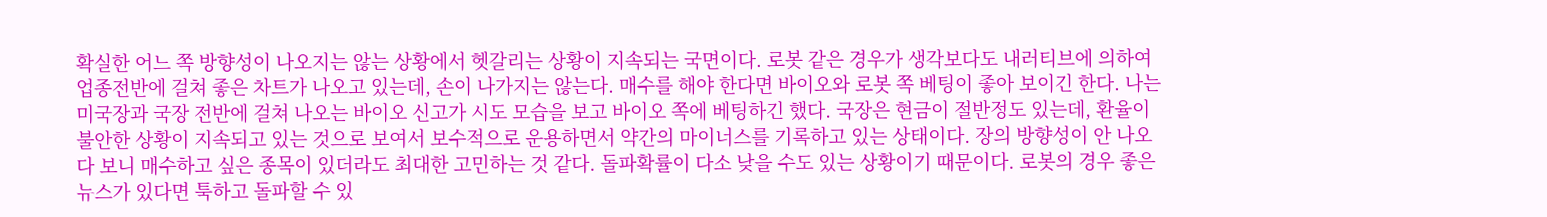확실한 어느 쪽 방향성이 나오지는 않는 상황에서 헷갈리는 상황이 지속되는 국면이다. 로봇 같은 경우가 생각보다도 내러티브에 의하여 업종전반에 걸쳐 좋은 차트가 나오고 있는데, 손이 나가지는 않는다. 매수를 해야 한다면 바이오와 로봇 쪽 베팅이 좋아 보이긴 한다. 나는 미국장과 국장 전반에 걸쳐 나오는 바이오 신고가 시도 모습을 보고 바이오 쪽에 베팅하긴 했다. 국장은 현금이 절반정도 있는데, 환율이 불안한 상황이 지속되고 있는 것으로 보여서 보수적으로 운용하면서 약간의 마이너스를 기록하고 있는 상태이다. 장의 방향성이 안 나오다 보니 매수하고 싶은 종목이 있더라도 최대한 고민하는 것 같다. 돌파확률이 다소 낮을 수도 있는 상황이기 때문이다. 로봇의 경우 좋은 뉴스가 있다면 툭하고 돌파할 수 있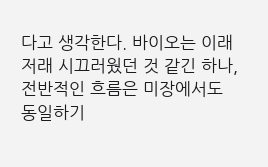다고 생각한다. 바이오는 이래저래 시끄러웠던 것 같긴 하나, 전반적인 흐름은 미장에서도 동일하기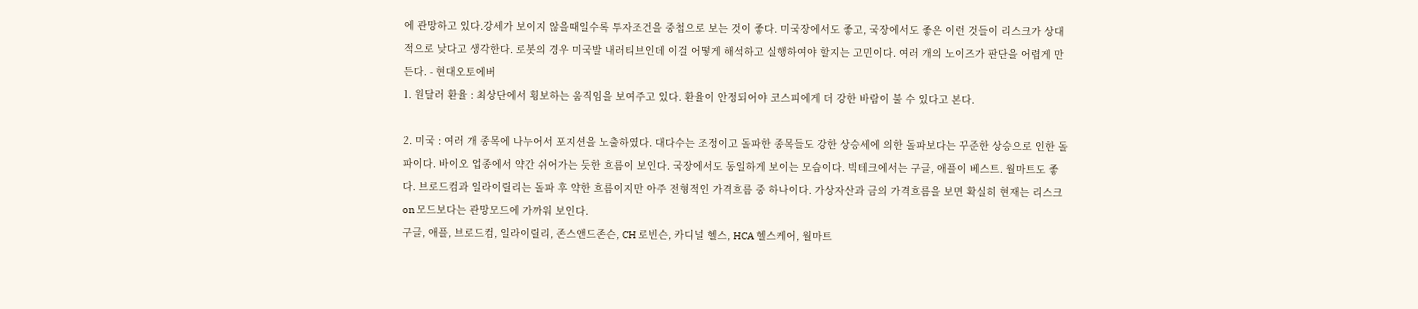에 관망하고 있다.강세가 보이지 않을때일수록 투자조건을 중첩으로 보는 것이 좋다. 미국장에서도 좋고, 국장에서도 좋은 이런 것들이 리스크가 상대적으로 낮다고 생각한다. 로봇의 경우 미국발 내러티브인데 이걸 어떻게 해석하고 실행하여야 할지는 고민이다. 여러 개의 노이즈가 판단을 어렵게 만든다. - 현대오토에버
1. 원달러 환율 : 최상단에서 횡보하는 움직임을 보여주고 있다. 환율이 안정되어야 코스피에게 더 강한 바람이 불 수 있다고 본다.

2. 미국 : 여러 개 종목에 나누어서 포지션을 노출하였다. 대다수는 조정이고 돌파한 종목들도 강한 상승세에 의한 돌파보다는 꾸준한 상승으로 인한 돌파이다. 바이오 업종에서 약간 쉬어가는 듯한 흐름이 보인다. 국장에서도 동일하게 보이는 모습이다. 빅테크에서는 구글, 애플이 베스트. 월마트도 좋다. 브로드컴과 일라이릴리는 돌파 후 약한 흐름이지만 아주 전형적인 가격흐름 중 하나이다. 가상자산과 금의 가격흐름을 보면 확실히 현재는 리스크 on 모드보다는 관망모드에 가까워 보인다.
구글, 애플, 브로드컴, 일라이릴리, 존스앤드존슨, CH 로빈슨, 카디널 헬스, HCA 헬스케어, 월마트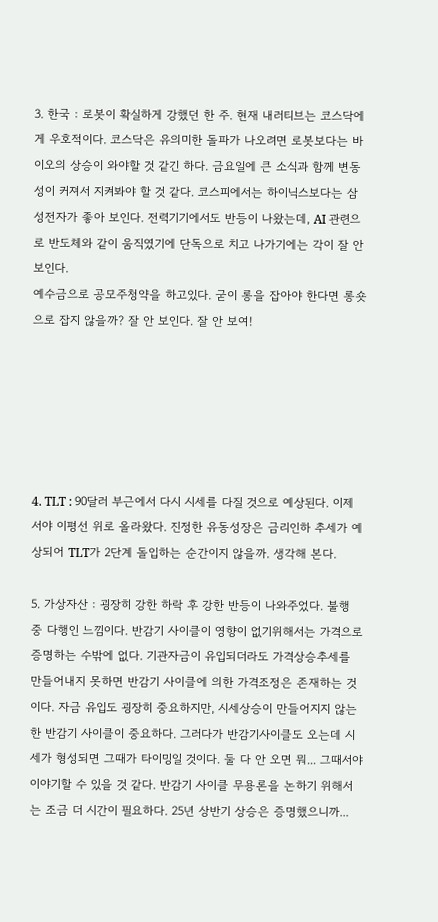3. 한국 : 로봇이 확실하게 강했던 한 주. 현재 내러티브는 코스닥에게 우호적이다. 코스닥은 유의미한 돌파가 나오려면 로봇보다는 바이오의 상승이 와야할 것 같긴 하다. 금요일에 큰 소식과 함께 변동성이 커져서 지켜봐야 할 것 같다. 코스피에서는 하이닉스보다는 삼성전자가 좋아 보인다. 전력기기에서도 반등이 나왔는데, AI 관련으로 반도체와 같이 움직였기에 단독으로 치고 나가기에는 각이 잘 안 보인다.
예수금으로 공모주청약을 하고있다. 굳이 롱을 잡아야 한다면 롱숏으로 잡지 않을까? 잘 안 보인다. 잘 안 보여!






4. TLT : 90달러 부근에서 다시 시세를 다질 것으로 예상된다. 이제서야 이평선 위로 올라왔다. 진정한 유동성장은 금리인하 추세가 예상되어 TLT가 2단계 돌입하는 순간이지 않을까. 생각해 본다.

5. 가상자산 : 굉장히 강한 하락 후 강한 반등이 나와주었다. 불행 중 다행인 느낌이다. 반감기 사이클이 영향이 없기위해서는 가격으로 증명하는 수밖에 없다. 기관자금이 유입되더라도 가격상승추세를 만들어내지 못하면 반감기 사이클에 의한 가격조정은 존재하는 것이다. 자금 유입도 굉장히 중요하지만, 시세상승이 만들어지지 않는 한 반감기 사이클이 중요하다. 그러다가 반감기사이클도 오는데 시세가 형성되면 그때가 타이밍일 것이다. 둘 다 안 오면 뭐... 그때서야 이야기할 수 있을 것 같다. 반감기 사이클 무용론을 논하기 위해서는 조금 더 시간이 필요하다. 25년 상반기 상승은 증명했으니까...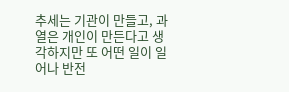추세는 기관이 만들고, 과열은 개인이 만든다고 생각하지만 또 어떤 일이 일어나 반전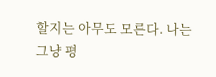할지는 아무도 모른다. 나는 그냥 평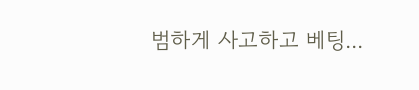범하게 사고하고 베팅...